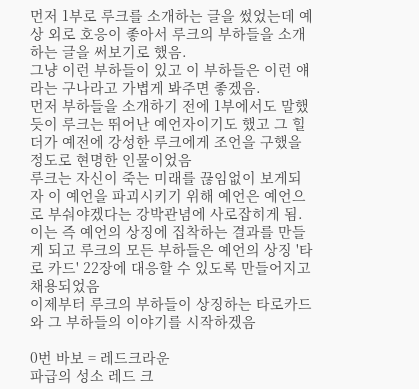먼저 1부로 루크를 소개하는 글을 썼었는데 예상 외로 호응이 좋아서 루크의 부하들을 소개하는 글을 써보기로 했음.
그냥 이런 부하들이 있고 이 부하들은 이런 얘라는 구나라고 가볍게 봐주면 좋겠음.
먼저 부하들을 소개하기 전에 1부에서도 말했듯이 루크는 뛰어난 예언자이기도 했고 그 힐더가 예전에 강성한 루크에게 조언을 구했을 정도로 현명한 인물이었음
루크는 자신이 죽는 미래를 끊임없이 보게되자 이 예언을 파괴시키기 위해 예언은 예언으로 부숴야겠다는 강박관념에 사로잡히게 됨.
이는 즉 예언의 상징에 집착하는 결과를 만들게 되고 루크의 모든 부하들은 예언의 상징 '타로 카드' 22장에 대응할 수 있도록 만들어지고 채용되었음
이제부터 루크의 부하들이 상징하는 타로카드와 그 부하들의 이야기를 시작하겠음

0번 바보 = 레드크라운
파급의 성소 레드 크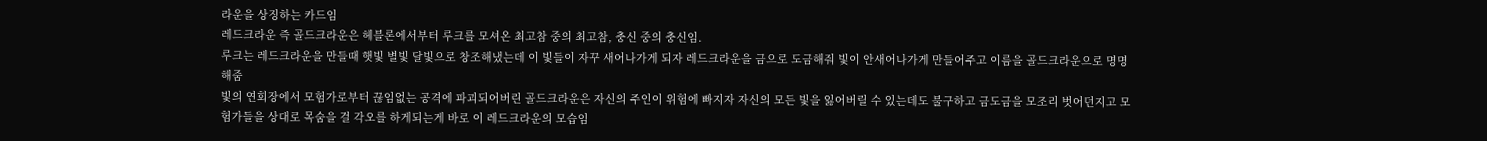라운을 상징하는 카드임
레드크라운 즉 골드크라운은 헤블론에서부터 루크를 모셔온 최고참 중의 최고참, 충신 중의 충신임.
루크는 레드크라운을 만들때 햇빛 별빛 달빛으로 창조해냈는데 이 빛들이 자꾸 새어나가게 되자 레드크라운을 금으로 도금해줘 빛이 안새어나가게 만들어주고 이름을 골드크라운으로 명명해줌
빛의 연회장에서 모험가로부터 끊임없는 공격에 파괴되어버린 골드크라운은 자신의 주인이 위험에 빠지자 자신의 모든 빛을 잃어버릴 수 있는데도 불구하고 금도금을 모조리 벗어던지고 모험가들을 상대로 목숨을 걸 각오를 하게되는게 바로 이 레드크라운의 모습임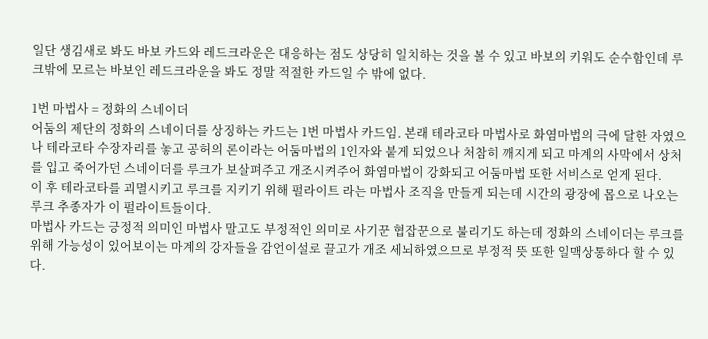일단 생김새로 봐도 바보 카드와 레드크라운은 대응하는 점도 상당히 일치하는 것을 볼 수 있고 바보의 키워도 순수함인데 루크밖에 모르는 바보인 레드크라운을 봐도 정말 적절한 카드일 수 밖에 없다.

1번 마법사 = 정화의 스네이더
어둠의 제단의 정화의 스네이더를 상징하는 카드는 1번 마법사 카드임. 본래 테라코타 마법사로 화염마법의 극에 달한 자였으나 테라코타 수장자리를 놓고 공허의 론이라는 어둠마법의 1인자와 붙게 되었으나 처참히 깨지게 되고 마계의 사막에서 상처를 입고 죽어가던 스네이더를 루크가 보살펴주고 개조시켜주어 화염마법이 강화되고 어둠마법 또한 서비스로 얻게 된다.
이 후 테라코타를 괴멸시키고 루크를 지키기 위해 펄라이트 라는 마법사 조직을 만들게 되는데 시간의 광장에 몹으로 나오는 루크 추종자가 이 펄라이트들이다.
마법사 카드는 긍정적 의미인 마법사 말고도 부정적인 의미로 사기꾼 협잡꾼으로 불리기도 하는데 정화의 스네이더는 루크를 위해 가능성이 있어보이는 마계의 강자들을 감언이설로 끌고가 개조 세뇌하였으므로 부정적 뜻 또한 일맥상통하다 할 수 있다.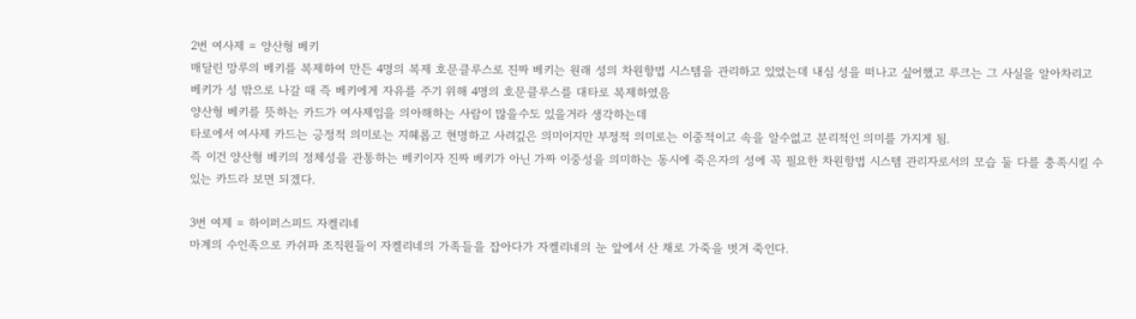2번 여사제 = 양산형 베키
매달린 망루의 베키를 복제하여 만든 4명의 복제 호문클루스로 진짜 베키는 원래 성의 차원항법 시스템을 관리하고 있었는데 내심 성을 떠나고 싶어했고 루크는 그 사실을 알아차리고 베키가 성 밖으로 나갈 때 즉 베키에게 자유를 주기 위해 4명의 호문클루스를 대타로 복제하였음
양산형 베키를 뜻하는 카드가 여사제임을 의아해하는 사람이 많을수도 있을거라 생각하는데
타로에서 여사제 카드는 긍정적 의미로는 지혜롭고 현명하고 사려깊은 의미이지만 부정적 의미로는 이중적이고 속을 알수없고 분리적인 의미를 가지게 됨.
즉 이건 양산형 베키의 정체성을 관통하는 베키이자 진짜 베키가 아닌 가짜 이중성을 의미하는 동시에 죽은자의 성에 꼭 필요한 차원항법 시스템 관리자로서의 모습 둘 다를 충족시킬 수 있는 카드라 보면 되겠다.

3번 여제 = 하이퍼스피드 자켈리네
마계의 수인족으로 카쉬파 조직원들이 자켈리네의 가족들을 잡아다가 자켈리네의 눈 앞에서 산 채로 가죽을 벗겨 죽인다.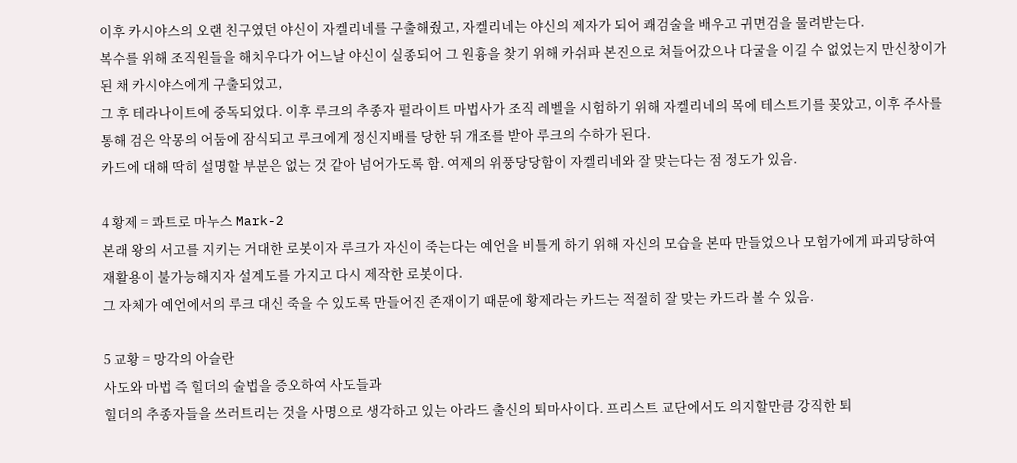이후 카시야스의 오랜 친구였던 야신이 자켈리네를 구출해줬고, 자켈리네는 야신의 제자가 되어 쾌검술을 배우고 귀면검을 물려받는다.
복수를 위해 조직원들을 해치우다가 어느날 야신이 실종되어 그 원흉을 찾기 위해 카쉬파 본진으로 쳐들어갔으나 다굴을 이길 수 없었는지 만신창이가 된 채 카시야스에게 구출되었고,
그 후 테라나이트에 중독되었다. 이후 루크의 추종자 펄라이트 마법사가 조직 레벨을 시험하기 위해 자켈리네의 목에 테스트기를 꽂았고, 이후 주사를 통해 검은 악몽의 어둠에 잠식되고 루크에게 정신지배를 당한 뒤 개조를 받아 루크의 수하가 된다.
카드에 대해 딱히 설명할 부분은 없는 것 같아 넘어가도록 함. 여제의 위풍당당함이 자켈리네와 잘 맞는다는 점 정도가 있음.

4 황제 = 콰트로 마누스 Mark-2
본래 왕의 서고를 지키는 거대한 로봇이자 루크가 자신이 죽는다는 예언을 비틀게 하기 위해 자신의 모습을 본따 만들었으나 모험가에게 파괴당하여
재활용이 불가능해지자 설계도를 가지고 다시 제작한 로봇이다.
그 자체가 예언에서의 루크 대신 죽을 수 있도록 만들어진 존재이기 때문에 황제라는 카드는 적절히 잘 맞는 카드라 볼 수 있음.

5 교황 = 망각의 아슬란
사도와 마법 즉 힐더의 술법을 증오하여 사도들과
힐더의 추종자들을 쓰러트리는 것을 사명으로 생각하고 있는 아라드 출신의 퇴마사이다. 프리스트 교단에서도 의지할만큼 강직한 퇴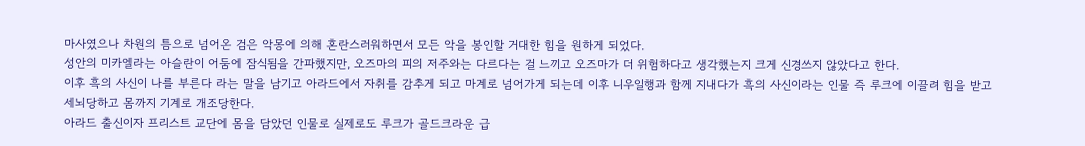마사였으나 차원의 틈으로 넘어온 검은 악몽에 의해 혼란스러워하면서 모든 악을 봉인할 거대한 힘을 원하게 되었다.
성안의 미카엘라는 아슬란이 어둠에 잠식됨을 간파했지만, 오즈마의 피의 저주와는 다르다는 걸 느끼고 오즈마가 더 위험하다고 생각했는지 크게 신경쓰지 않았다고 한다.
이후 흑의 사신이 나를 부른다 라는 말을 남기고 아라드에서 자취를 감추게 되고 마계로 넘어가게 되는데 이후 니우일행과 함께 지내다가 흑의 사신이라는 인물 즉 루크에 이끌려 힘을 받고 세뇌당하고 몸까지 기계로 개조당한다.
아라드 출신이자 프리스트 교단에 몸을 담았던 인물로 실제로도 루크가 골드크라운 급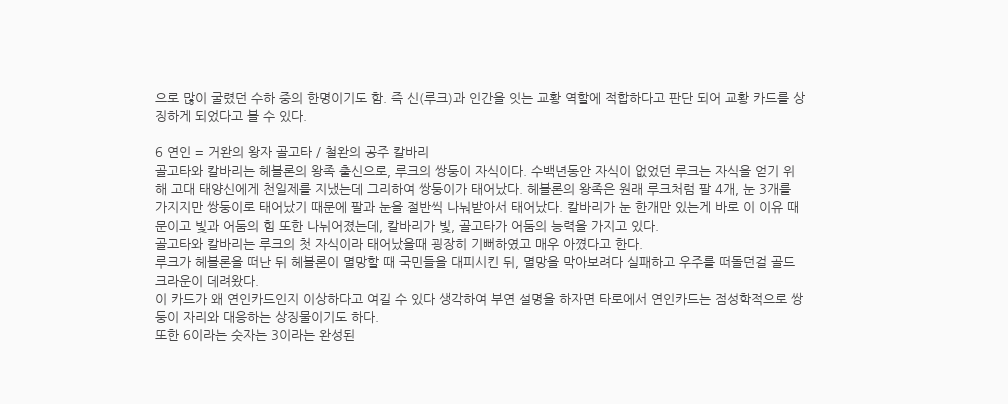으로 많이 굴렸던 수하 중의 한명이기도 함. 즉 신(루크)과 인간을 잇는 교황 역할에 적합하다고 판단 되어 교황 카드를 상징하게 되었다고 볼 수 있다.

6 연인 = 거완의 왕자 골고타 / 철완의 공주 칼바리
골고타와 칼바리는 헤블론의 왕족 출신으로, 루크의 쌍둥이 자식이다. 수백년동안 자식이 없었던 루크는 자식을 얻기 위해 고대 태양신에게 천일제를 지냈는데 그리하여 쌍둥이가 태어났다. 헤블론의 왕족은 원래 루크처럼 팔 4개, 눈 3개를 가지지만 쌍둥이로 태어났기 때문에 팔과 눈을 절반씩 나눠받아서 태어났다. 칼바리가 눈 한개만 있는게 바로 이 이유 때문이고 빛과 어둠의 힘 또한 나뉘어졌는데, 칼바리가 빛, 골고타가 어둠의 능력을 가지고 있다.
골고타와 칼바리는 루크의 첫 자식이라 태어났을때 굉장히 기뻐하였고 매우 아꼈다고 한다.
루크가 헤블론을 떠난 뒤 헤블론이 멸망할 때 국민들을 대피시킨 뒤, 멸망을 막아보려다 실패하고 우주를 떠돌던걸 골드 크라운이 데려왔다.
이 카드가 왜 연인카드인지 이상하다고 여길 수 있다 생각하여 부연 설명을 하자면 타로에서 연인카드는 점성학적으로 쌍둥이 자리와 대응하는 상징물이기도 하다.
또한 6이라는 숫자는 3이라는 완성된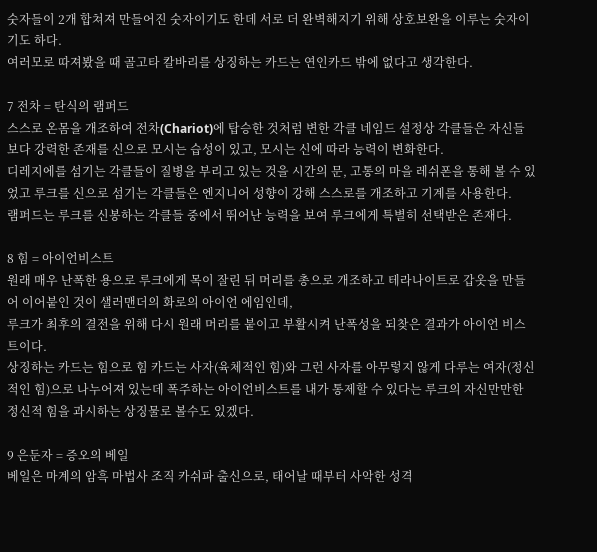숫자들이 2개 합쳐져 만들어진 숫자이기도 한데 서로 더 완벽해지기 위해 상호보완을 이루는 숫자이기도 하다.
여러모로 따져봤을 때 골고타 칼바리를 상징하는 카드는 연인카드 밖에 없다고 생각한다.

7 전차 = 탄식의 램퍼드
스스로 온몸을 개조하여 전차(Chariot)에 탑승한 것처럼 변한 각클 네임드 설정상 각클들은 자신들보다 강력한 존재를 신으로 모시는 습성이 있고, 모시는 신에 따라 능력이 변화한다.
디레지에를 섬기는 각클들이 질병을 부리고 있는 것을 시간의 문, 고통의 마을 레쉬폰을 통해 볼 수 있었고 루크를 신으로 섬기는 각클들은 엔지니어 성향이 강해 스스로를 개조하고 기계를 사용한다.
램퍼드는 루크를 신봉하는 각클들 중에서 뛰어난 능력을 보여 루크에게 특별히 선택받은 존재다.

8 힘 = 아이언비스트
원래 매우 난폭한 용으로 루크에게 목이 잘린 뒤 머리를 총으로 개조하고 테라나이트로 갑옷을 만들어 이어붙인 것이 샐러맨더의 화로의 아이언 에임인데,
루크가 최후의 결전을 위해 다시 원래 머리를 붙이고 부활시켜 난폭성을 되찾은 결과가 아이언 비스트이다.
상징하는 카드는 힘으로 힘 카드는 사자(육체적인 힘)와 그런 사자를 아무렇지 않게 다루는 여자(정신적인 힘)으로 나누어져 있는데 폭주하는 아이언비스트를 내가 통제할 수 있다는 루크의 자신만만한 정신적 힘을 과시하는 상징물로 볼수도 있겠다.

9 은둔자 = 증오의 베일
베일은 마계의 암흑 마법사 조직 카쉬파 출신으로, 태어날 때부터 사악한 성격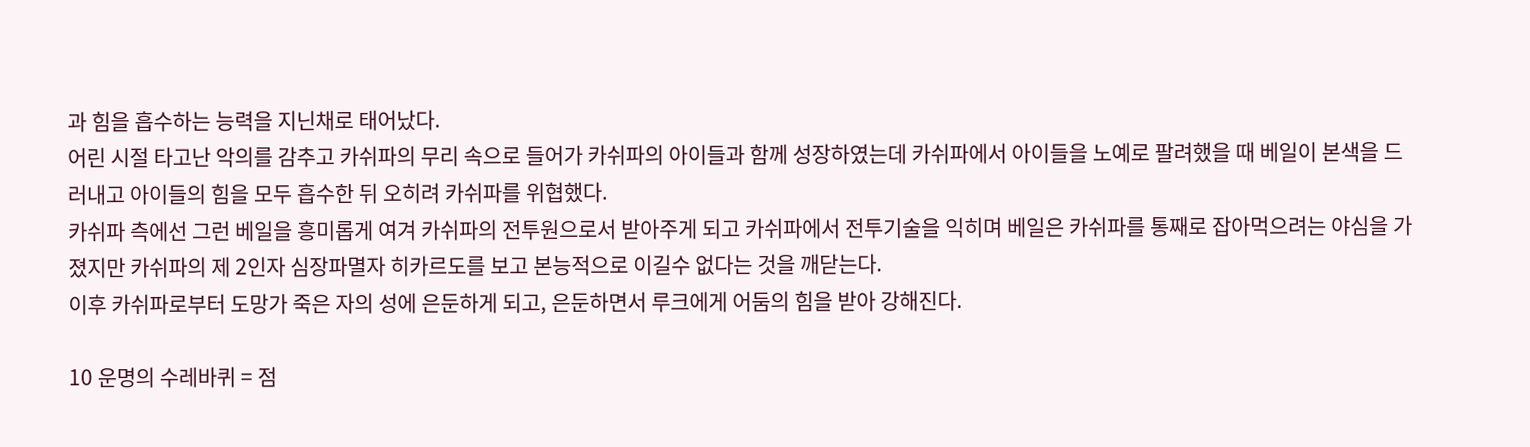과 힘을 흡수하는 능력을 지닌채로 태어났다.
어린 시절 타고난 악의를 감추고 카쉬파의 무리 속으로 들어가 카쉬파의 아이들과 함께 성장하였는데 카쉬파에서 아이들을 노예로 팔려했을 때 베일이 본색을 드러내고 아이들의 힘을 모두 흡수한 뒤 오히려 카쉬파를 위협했다.
카쉬파 측에선 그런 베일을 흥미롭게 여겨 카쉬파의 전투원으로서 받아주게 되고 카쉬파에서 전투기술을 익히며 베일은 카쉬파를 통째로 잡아먹으려는 야심을 가졌지만 카쉬파의 제 2인자 심장파멸자 히카르도를 보고 본능적으로 이길수 없다는 것을 깨닫는다.
이후 카쉬파로부터 도망가 죽은 자의 성에 은둔하게 되고, 은둔하면서 루크에게 어둠의 힘을 받아 강해진다.

10 운명의 수레바퀴 = 점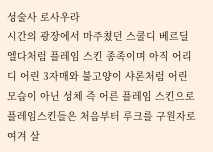성술사 로사우라
시간의 광장에서 마주쳤던 스쿨디 베르딜 엘다처럼 플레임 스킨 종족이며 아직 어리디 어린 3자매와 불고양이 샤론처럼 어린 모습이 아닌 성체 즉 어른 플레임 스킨으로 플레임스킨들은 처음부터 루크를 구원자로 여겨 살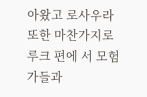아왔고 로사우라 또한 마찬가지로 루크 편에 서 모험가들과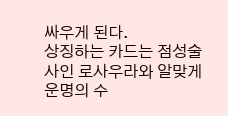싸우게 된다.
상징하는 카드는 점성술사인 로사우라와 알맞게 운명의 수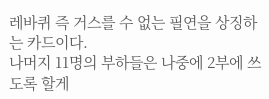레바퀴 즉 거스를 수 없는 필연을 상징하는 카드이다.
나머지 11명의 부하들은 나중에 2부에 쓰도록 할게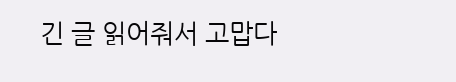긴 글 읽어줘서 고맙다